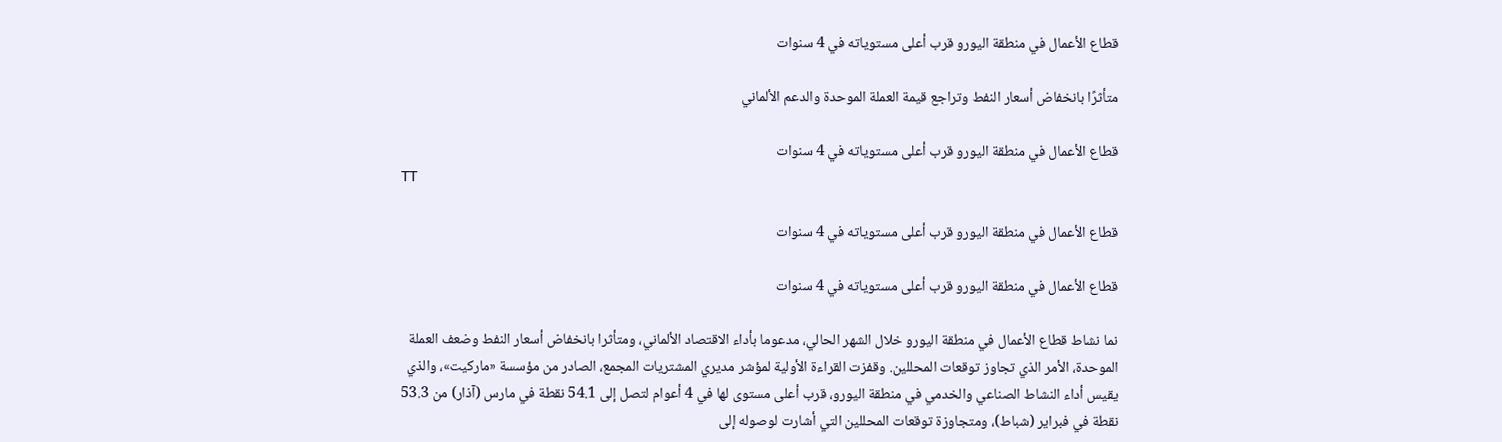قطاع الأعمال في منطقة اليورو قرب أعلى مستوياته في 4 سنوات

متأثرًا بانخفاض أسعار النفط وتراجع قيمة العملة الموحدة والدعم الألماني

قطاع الأعمال في منطقة اليورو قرب أعلى مستوياته في 4 سنوات
TT

قطاع الأعمال في منطقة اليورو قرب أعلى مستوياته في 4 سنوات

قطاع الأعمال في منطقة اليورو قرب أعلى مستوياته في 4 سنوات

نما نشاط قطاع الأعمال في منطقة اليورو خلال الشهر الحالي، مدعوما بأداء الاقتصاد الألماني، ومتأثرا بانخفاض أسعار النفط وضعف العملة الموحدة، الأمر الذي تجاوز توقعات المحللين. وقفزت القراءة الأولية لمؤشر مديري المشتريات المجمع، الصادر من مؤسسة «ماركيت»، والذي يقيس أداء النشاط الصناعي والخدمي في منطقة اليورو، قرب أعلى مستوى لها في 4 أعوام لتصل إلى 54.1 نقطة في مارس (آذار) من 53.3 نقطة في فبراير (شباط)، ومتجاوزة توقعات المحللين التي أشارت لوصوله إلى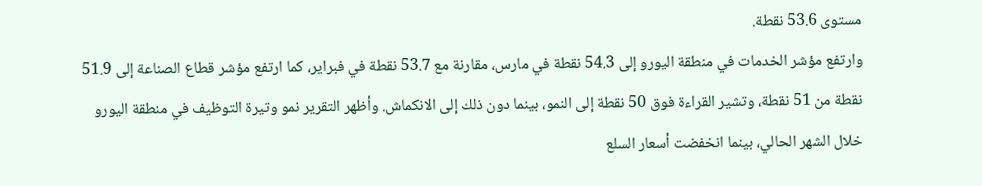مستوى 53.6 نقطة.
وارتفع مؤشر الخدمات في منطقة اليورو إلى 54.3 نقطة في مارس، مقارنة مع 53.7 نقطة في فبراير، كما ارتفع مؤشر قطاع الصناعة إلى 51.9 نقطة من 51 نقطة، وتشير القراءة فوق 50 نقطة إلى النمو، بينما دون ذلك إلى الانكماش. وأظهر التقرير نمو وتيرة التوظيف في منطقة اليورو خلال الشهر الحالي، بينما انخفضت أسعار السلع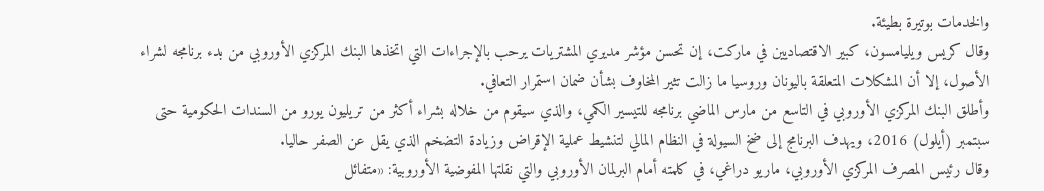والخدمات بوتيرة بطيئة.
وقال كريس ويليامسون، كبير الاقتصاديين في ماركت، إن تحسن مؤشر مديري المشتريات يرحب بالإجراءات التي اتخذها البنك المركزي الأوروبي من بدء برنامجه لشراء الأصول، إلا أن المشكلات المتعلقة باليونان وروسيا ما زالت تثير المخاوف بشأن ضمان استمرار التعافي.
وأطلق البنك المركزي الأوروبي في التاسع من مارس الماضي برنامجه للتيسير الكمي، والذي سيقوم من خلاله بشراء أكثر من تريليون يورو من السندات الحكومية حتى سبتمبر (أيلول) 2016، ويهدف البرنامج إلى ضخ السيولة في النظام المالي لتنشيط عملية الإقراض وزيادة التضخم الذي يقل عن الصفر حاليا.
وقال رئيس المصرف المركزي الأوروبي، ماريو دراغي، في كلمته أمام البرلمان الأوروبي والتي نقلتها المفوضية الأوروبية: «متفائل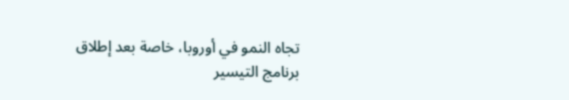تجاه النمو في أوروبا، خاصة بعد إطلاق برنامج التيسير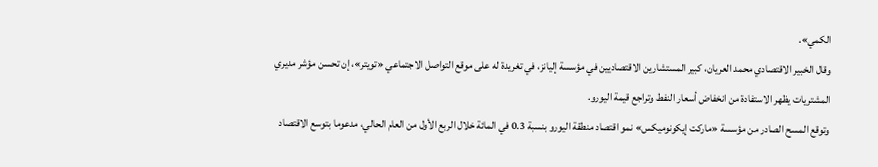الكمي».
وقال الخبير الاقتصادي محمد العريان، كبير المستشارين الاقتصاديين في مؤسسة إليانز، في تغريدة له على موقع التواصل الاجتماعي «تويتر»، إن تحسن مؤشر مديري المشتريات يظهر الاستفادة من انخفاض أسعار النفط وتراجع قيمة اليورو.
وتوقع المسح الصادر من مؤسسة «ماركت إيكونوميكس» نمو اقتصاد منطقة اليورو بنسبة 0.3 في المائة خلال الربع الأول من العام الحالي، مدعوما بتوسع الاقتصاد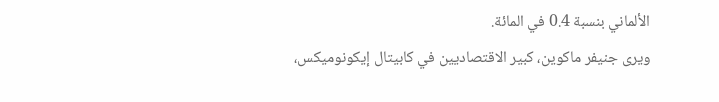الألماني بنسبة 0.4 في المائة.
ويرى جنيفر ماكوين، كبير الاقتصاديين في كابيتال إيكونوميكس،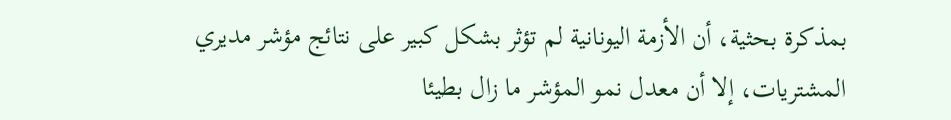بمذكرة بحثية، أن الأزمة اليونانية لم تؤثر بشكل كبير على نتائج مؤشر مديري المشتريات، إلا أن معدل نمو المؤشر ما زال بطيئا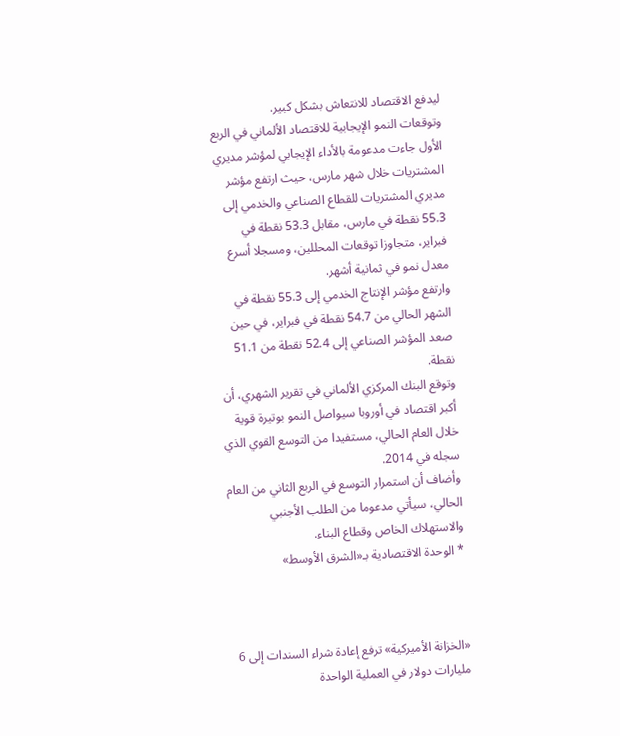ليدفع الاقتصاد للانتعاش بشكل كبير.
وتوقعات النمو الإيجابية للاقتصاد الألماني في الربع الأول جاءت مدعومة بالأداء الإيجابي لمؤشر مديري المشتريات خلال شهر مارس، حيث ارتفع مؤشر مديري المشتريات للقطاع الصناعي والخدمي إلى 55.3 نقطة في مارس، مقابل 53.3 نقطة في فبراير، متجاوزا توقعات المحللين، ومسجلا أسرع معدل نمو في ثمانية أشهر.
وارتفع مؤشر الإنتاج الخدمي إلى 55.3 نقطة في الشهر الحالي من 54.7 نقطة في فبراير، في حين صعد المؤشر الصناعي إلى 52.4 نقطة من 51.1 نقطة.
وتوقع البنك المركزي الألماني في تقرير الشهري، أن أكبر اقتصاد في أوروبا سيواصل النمو بوتيرة قوية خلال العام الحالي، مستفيدا من التوسع القوي الذي سجله في 2014.
وأضاف أن استمرار التوسع في الربع الثاني من العام الحالي، سيأتي مدعوما من الطلب الأجنبي والاستهلاك الخاص وقطاع البناء.
* الوحدة الاقتصادية بـ«الشرق الأوسط»



«الخزانة الأميركية» ترفع إعادة شراء السندات إلى 6 مليارات دولار في العملية الواحدة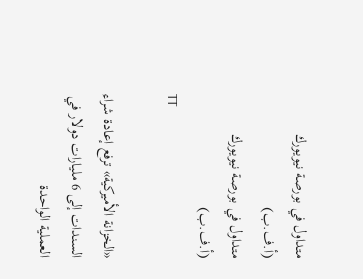متداول في بورصة نيويورك (أ.ف.ب)
متداول في بورصة نيويورك (أ.ف.ب)
TT

«الخزانة الأميركية» ترفع إعادة شراء السندات إلى 6 مليارات دولار في العملية الواحدة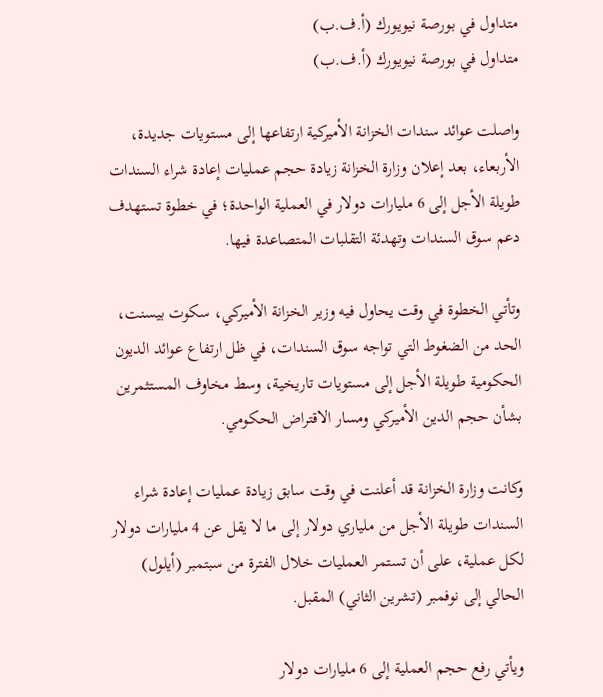متداول في بورصة نيويورك (أ.ف.ب)
متداول في بورصة نيويورك (أ.ف.ب)

واصلت عوائد سندات الخزانة الأميركية ارتفاعها إلى مستويات جديدة، الأربعاء، بعد إعلان وزارة الخزانة زيادة حجم عمليات إعادة شراء السندات طويلة الأجل إلى 6 مليارات دولار في العملية الواحدة؛ في خطوة تستهدف دعم سوق السندات وتهدئة التقلبات المتصاعدة فيها.

وتأتي الخطوة في وقت يحاول فيه وزير الخزانة الأميركي، سكوت بيسنت، الحد من الضغوط التي تواجه سوق السندات، في ظل ارتفاع عوائد الديون الحكومية طويلة الأجل إلى مستويات تاريخية، وسط مخاوف المستثمرين بشأن حجم الدين الأميركي ومسار الاقتراض الحكومي.

وكانت وزارة الخزانة قد أعلنت في وقت سابق زيادة عمليات إعادة شراء السندات طويلة الأجل من ملياري دولار إلى ما لا يقل عن 4 مليارات دولار لكل عملية، على أن تستمر العمليات خلال الفترة من سبتمبر (أيلول) الحالي إلى نوفمبر (تشرين الثاني) المقبل.

ويأتي رفع حجم العملية إلى 6 مليارات دولار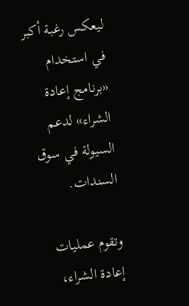ليعكس رغبة أكبر في استخدام «برنامج إعادة الشراء» لدعم السيولة في سوق السندات.

وتقوم عمليات إعادة الشراء،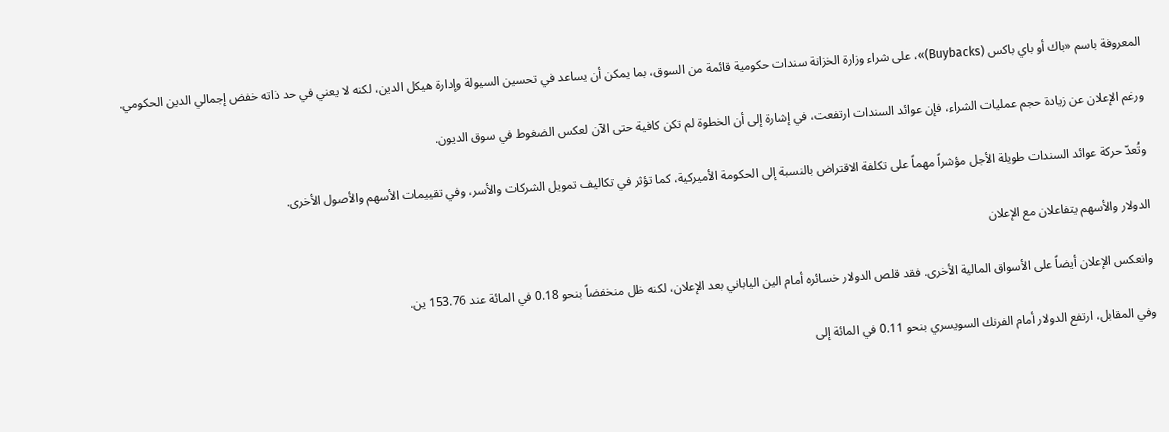المعروفة باسم «باك أو باي باكس (Buybacks)»، على شراء وزارة الخزانة سندات حكومية قائمة من السوق، بما يمكن أن يساعد في تحسين السيولة وإدارة هيكل الدين، لكنه لا يعني في حد ذاته خفض إجمالي الدين الحكومي.

ورغم الإعلان عن زيادة حجم عمليات الشراء، فإن عوائد السندات ارتفعت، في إشارة إلى أن الخطوة لم تكن كافية حتى الآن لعكس الضغوط في سوق الديون.

وتُعدّ حركة عوائد السندات طويلة الأجل مؤشراً مهماً على تكلفة الاقتراض بالنسبة إلى الحكومة الأميركية، كما تؤثر في تكاليف تمويل الشركات والأسر، وفي تقييمات الأسهم والأصول الأخرى.

الدولار والأسهم يتفاعلان مع الإعلان

وانعكس الإعلان أيضاً على الأسواق المالية الأخرى. فقد قلص الدولار خسائره أمام الين الياباني بعد الإعلان، لكنه ظل منخفضاً بنحو 0.18 في المائة عند 153.76 ين.

وفي المقابل، ارتفع الدولار أمام الفرنك السويسري بنحو 0.11 في المائة إلى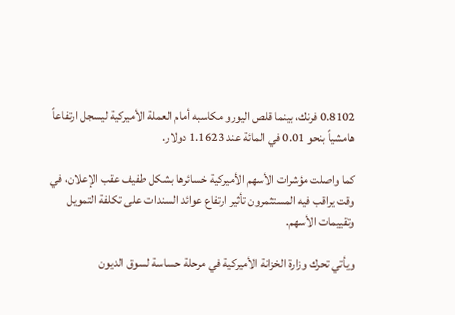0.8102 فرنك، بينما قلص اليورو مكاسبه أمام العملة الأميركية ليسجل ارتفاعاً هامشياً بنحو 0.01 في المائة عند 1.1623 دولار.

كما واصلت مؤشرات الأسهم الأميركية خسائرها بشكل طفيف عقب الإعلان، في وقت يراقب فيه المستثمرون تأثير ارتفاع عوائد السندات على تكلفة التمويل وتقييمات الأسهم.

ويأتي تحرك وزارة الخزانة الأميركية في مرحلة حساسة لسوق الديون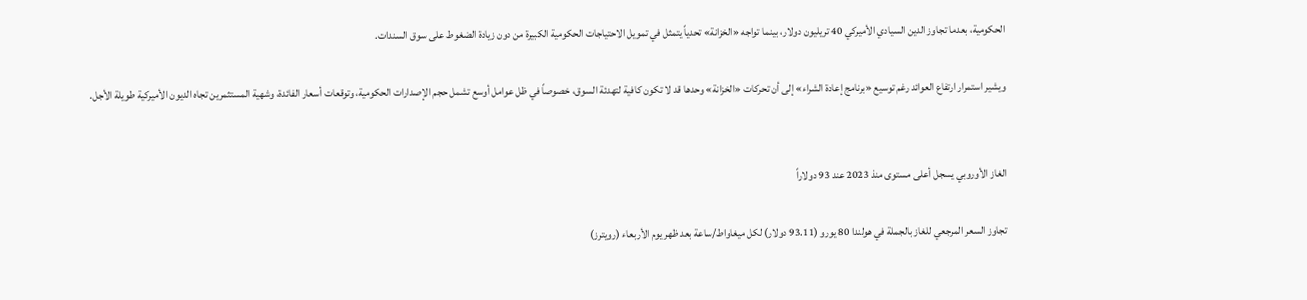الحكومية، بعدما تجاوز الدين السيادي الأميركي 40 تريليون دولار، بينما تواجه «الخزانة» تحدياً يتمثل في تمويل الاحتياجات الحكومية الكبيرة من دون زيادة الضغوط على سوق السندات.

ويشير استمرار ارتفاع العوائد رغم توسيع «برنامج إعادة الشراء» إلى أن تحركات «الخزانة» وحدها قد لا تكون كافية لتهدئة السوق، خصوصاً في ظل عوامل أوسع تشمل حجم الإصدارات الحكومية، وتوقعات أسعار الفائدة، وشهية المستثمرين تجاه الديون الأميركية طويلة الأجل.


الغاز الأوروبي يسجل أعلى مستوى منذ 2023 عند 93 دولاراً

تجاوز السعر المرجعي للغاز بالجملة في هولندا 80 يورو (93.11 دولار) لكل ميغاواط/ساعة بعد ظهر يوم الأربعاء (رويترز)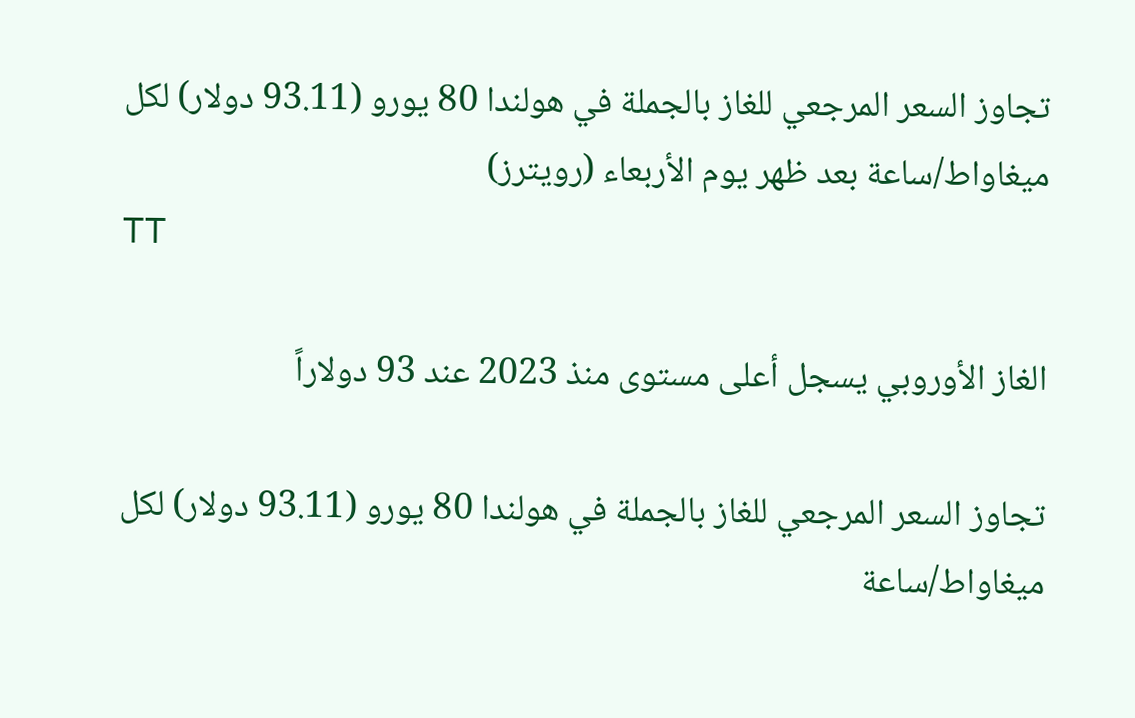تجاوز السعر المرجعي للغاز بالجملة في هولندا 80 يورو (93.11 دولار) لكل ميغاواط/ساعة بعد ظهر يوم الأربعاء (رويترز)
TT

الغاز الأوروبي يسجل أعلى مستوى منذ 2023 عند 93 دولاراً

تجاوز السعر المرجعي للغاز بالجملة في هولندا 80 يورو (93.11 دولار) لكل ميغاواط/ساعة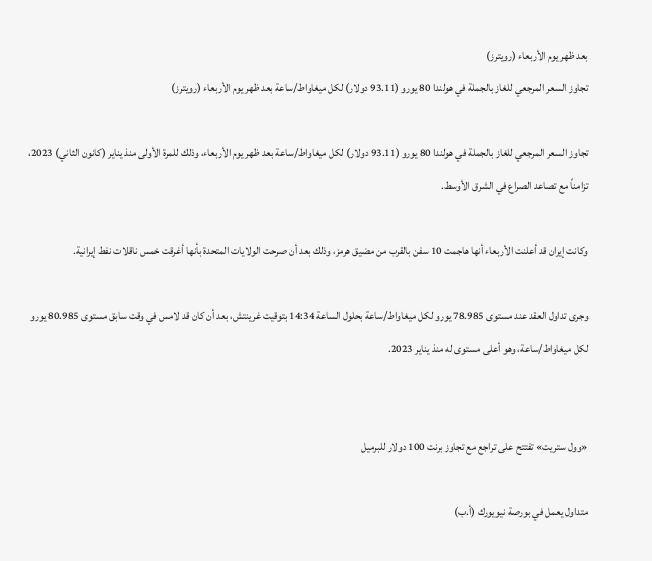بعد ظهر يوم الأربعاء (رويترز)
تجاوز السعر المرجعي للغاز بالجملة في هولندا 80 يورو (93.11 دولار) لكل ميغاواط/ساعة بعد ظهر يوم الأربعاء (رويترز)

تجاوز السعر المرجعي للغاز بالجملة في هولندا 80 يورو (93.11 دولار) لكل ميغاواط/ساعة بعد ظهر يوم الأربعاء، وذلك للمرة الأولى منذ يناير (كانون الثاني) 2023، تزامناً مع تصاعد الصراع في الشرق الأوسط.

وكانت إيران قد أعلنت الأربعاء أنها هاجمت 10 سفن بالقرب من مضيق هرمز، وذلك بعد أن صرحت الولايات المتحدة بأنها أغرقت خمس ناقلات نفط إيرانية.

وجرى تداول العقد عند مستوى 78.985 يورو لكل ميغاواط/ساعة بحلول الساعة 14:34 بتوقيت غرينتش، بعد أن كان قد لامس في وقت سابق مستوى 80.985 يورو لكل ميغاواط/ساعة، وهو أعلى مستوى له منذ يناير 2023.


«وول ستريت» تفتتح على تراجع مع تجاوز برنت 100 دولار للبرميل

متداول يعمل في بورصة نيويورك (أ.ب)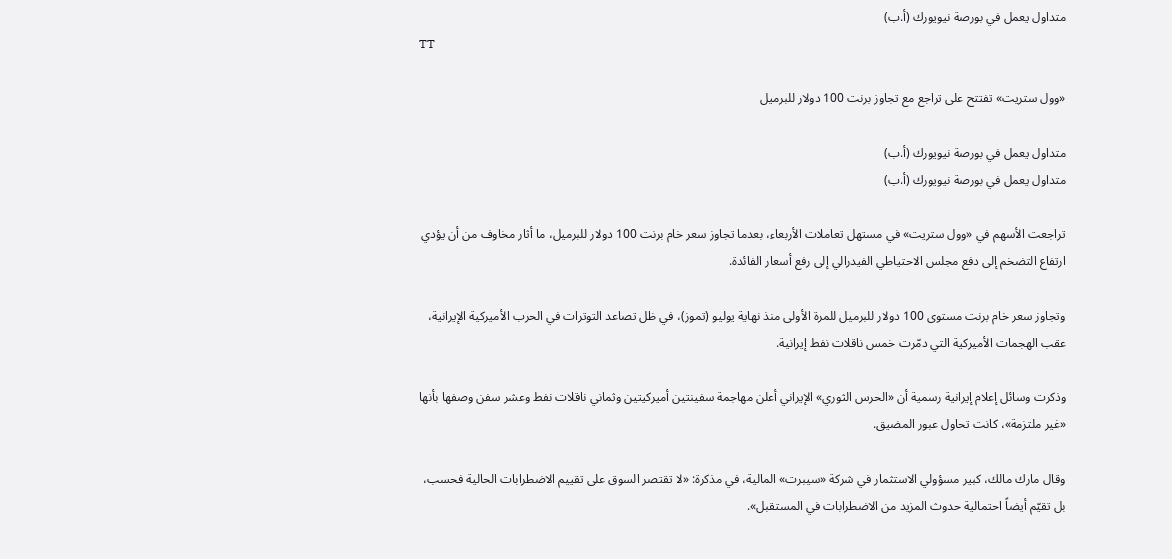متداول يعمل في بورصة نيويورك (أ.ب)
TT

«وول ستريت» تفتتح على تراجع مع تجاوز برنت 100 دولار للبرميل

متداول يعمل في بورصة نيويورك (أ.ب)
متداول يعمل في بورصة نيويورك (أ.ب)

تراجعت الأسهم في «وول ستريت» في مستهل تعاملات الأربعاء، بعدما تجاوز سعر خام برنت 100 دولار للبرميل، ما أثار مخاوف من أن يؤدي ارتفاع التضخم إلى دفع مجلس الاحتياطي الفيدرالي إلى رفع أسعار الفائدة.

وتجاوز سعر خام برنت مستوى 100 دولار للبرميل للمرة الأولى منذ نهاية يوليو (تموز)، في ظل تصاعد التوترات في الحرب الأميركية الإيرانية، عقب الهجمات الأميركية التي دمّرت خمس ناقلات نفط إيرانية.

وذكرت وسائل إعلام إيرانية رسمية أن «الحرس الثوري» الإيراني أعلن مهاجمة سفينتين أميركيتين وثماني ناقلات نفط وعشر سفن وصفها بأنها «غير ملتزمة»، كانت تحاول عبور المضيق.

وقال مارك مالك، كبير مسؤولي الاستثمار في شركة «سيبرت» المالية، في مذكرة: «لا تقتصر السوق على تقييم الاضطرابات الحالية فحسب، بل تقيّم أيضاً احتمالية حدوث المزيد من الاضطرابات في المستقبل».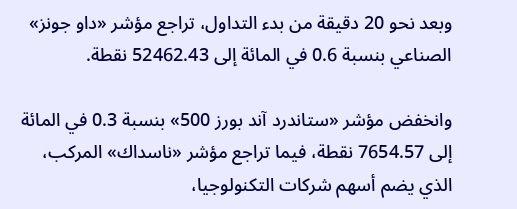وبعد نحو 20 دقيقة من بدء التداول، تراجع مؤشر «داو جونز» الصناعي بنسبة 0.6 في المائة إلى 52462.43 نقطة.

وانخفض مؤشر «ستاندرد آند بورز 500» بنسبة 0.3 في المائة إلى 7654.57 نقطة، فيما تراجع مؤشر «ناسداك» المركب، الذي يضم أسهم شركات التكنولوجيا،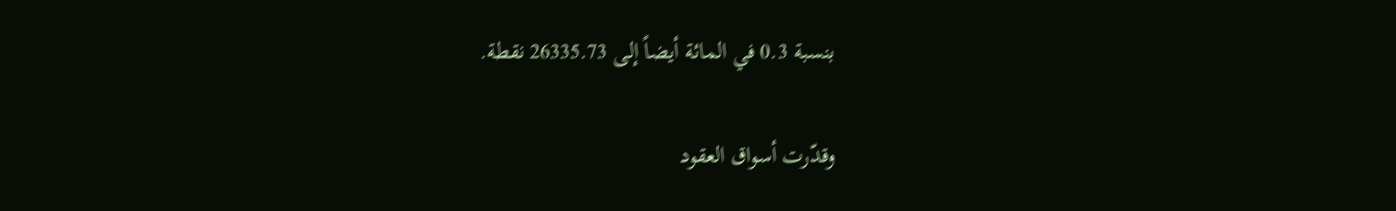بنسبة 0.3 في المائة أيضاً إلى 26335.73 نقطة.

وقدّرت أسواق العقود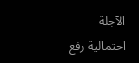الآجلة احتمالية رفع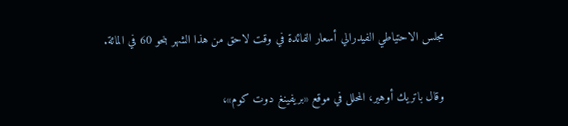مجلس الاحتياطي الفيدرالي أسعار الفائدة في وقت لاحق من هذا الشهر بنحو 60 في المائة.

وقال باتريك أوهير، المحلل في موقع «بريفينغ دوت كوم»،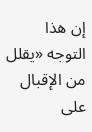إن هذا التوجه «يقلل من الإقبال على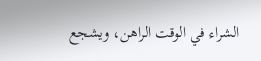الشراء في الوقت الراهن، ويشجع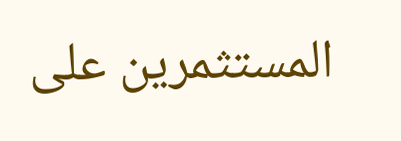المستثمرين على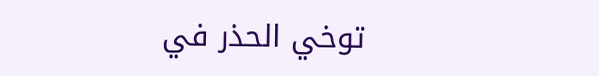توخي الحذر في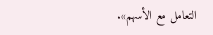التعامل مع الأسهم».